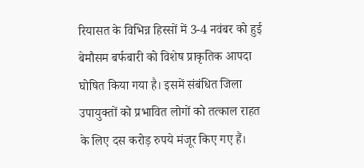रियासत के विभिन्न हिस्सों में 3-4 नवंबर को हुई बेमौसम बर्फबारी को विशेष प्राकृतिक आपदा घोषित किया गया है। इसमें संबंधित जिला उपायुक्तों को प्रभावित लोगों को तत्काल राहत के लिए दस करोड़ रुपये मंजूर किए गए हैं।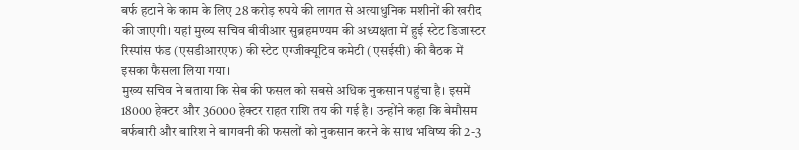बर्फ हटाने के काम के लिए 28 करोड़ रुपये की लागत से अत्याधुनिक मशीनों की खरीद की जाएगी। यहां मुख्य सचिव बीवीआर सुब्रहमण्यम की अध्यक्षता में हुई स्टेट डिजास्टर रिस्पांस फंड (एसडीआरएफ) की स्टेट एग्जीक्यूटिव कमेटी (एसईसी) की बैठक में इसका फैसला लिया गया।
मुख्य सचिव ने बताया कि सेब की फसल को सबसे अधिक नुकसान पहुंचा है। इसमें 18000 हेक्टर और 36000 हेक्टर राहत राशि तय की गई है। उन्होंने कहा कि बेमौसम बर्फबारी और बारिश ने बागवनी की फसलों को नुकसान करने के साथ भविष्य की 2-3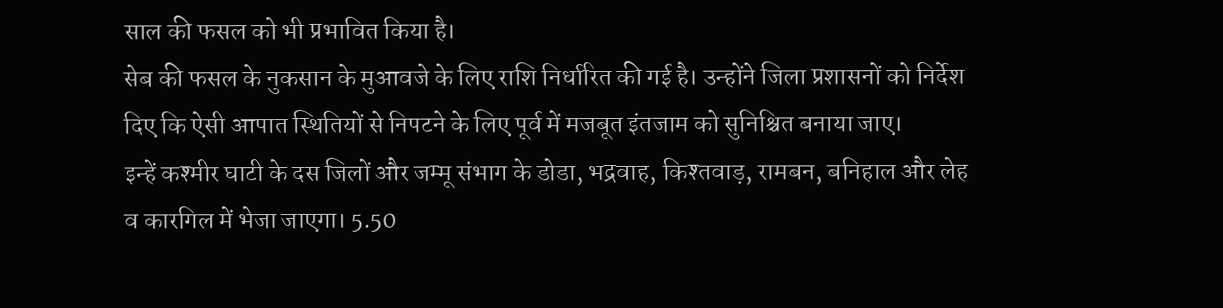साल की फसल को भी प्रभावित किया है।
सेब की फसल के नुकसान के मुआवजे के लिए राशि निर्धारित की गई है। उन्होंने जिला प्रशासनों को निर्देश दिए कि ऐसी आपात स्थितियों से निपटने के लिए पूर्व में मजबूत इंतजाम को सुनिश्चित बनाया जाए।
इन्हें कश्मीर घाटी के दस जिलों और जम्मू संभाग के डोडा, भद्रवाह, किश्तवाड़, रामबन, बनिहाल और लेह व कारगिल में भेजा जाएगा। 5.50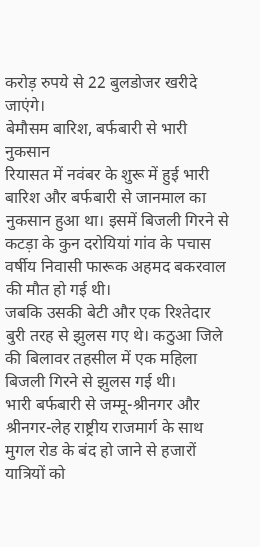करोड़ रुपये से 22 बुलडोजर खरीदे जाएंगे।
बेमौसम बारिश, बर्फबारी से भारी नुकसान
रियासत में नवंबर के शुरू में हुई भारी बारिश और बर्फबारी से जानमाल का नुकसान हुआ था। इसमें बिजली गिरने से कटड़ा के कुन दरोयियां गांव के पचास वर्षीय निवासी फारूक अहमद बकरवाल की मौत हो गई थी।
जबकि उसकी बेटी और एक रिश्तेदार बुरी तरह से झुलस गए थे। कठुआ जिले की बिलावर तहसील में एक महिला बिजली गिरने से झुलस गई थी।
भारी बर्फबारी से जम्मू-श्रीनगर और श्रीनगर-लेह राष्ट्रीय राजमार्ग के साथ मुगल रोड के बंद हो जाने से हजारों यात्रियों को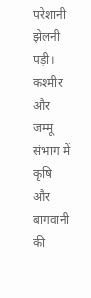परेशानी झेलनी पड़ी। कश्मीर और जम्मू संभाग में कृषि और बागवानी की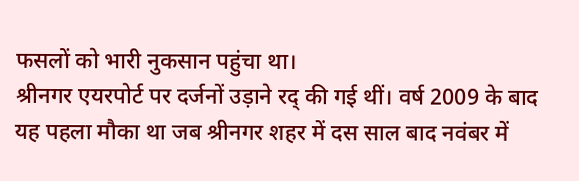फसलों को भारी नुकसान पहुंचा था।
श्रीनगर एयरपोर्ट पर दर्जनों उड़ाने रद् की गई थीं। वर्ष 2009 के बाद यह पहला मौका था जब श्रीनगर शहर में दस साल बाद नवंबर में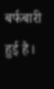बर्फबारी हुई है।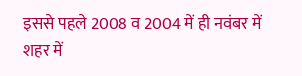इससे पहले 2008 व 2004 में ही नवंबर में शहर में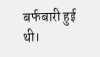बर्फबारी हुई थी।